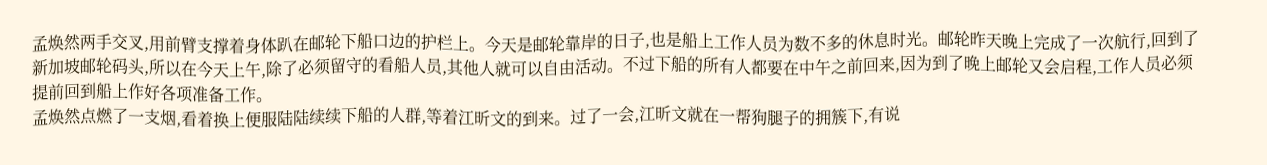孟焕然两手交叉,用前臂支撑着身体趴在邮轮下船口边的护栏上。今天是邮轮靠岸的日子,也是船上工作人员为数不多的休息时光。邮轮昨天晚上完成了一次航行,回到了新加坡邮轮码头,所以在今天上午,除了必须留守的看船人员,其他人就可以自由活动。不过下船的所有人都要在中午之前回来,因为到了晚上邮轮又会启程,工作人员必须提前回到船上作好各项准备工作。
孟焕然点燃了一支烟,看着换上便服陆陆续续下船的人群,等着江昕文的到来。过了一会,江昕文就在一帮狗腿子的拥簇下,有说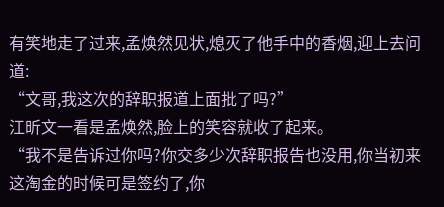有笑地走了过来,孟焕然见状,熄灭了他手中的香烟,迎上去问道:
“文哥,我这次的辞职报道上面批了吗?”
江昕文一看是孟焕然,脸上的笑容就收了起来。
“我不是告诉过你吗?你交多少次辞职报告也没用,你当初来这淘金的时候可是签约了,你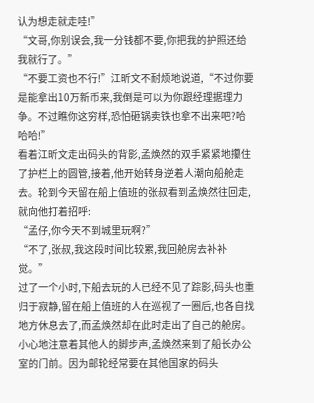认为想走就走哇!”
“文哥,你别误会,我一分钱都不要,你把我的护照还给我就行了。”
“不要工资也不行!”江昕文不耐烦地说道,“不过你要是能拿出10万新币来,我倒是可以为你跟经理据理力争。不过瞧你这穷样,恐怕砸锅卖铁也拿不出来吧?哈哈哈!”
看着江昕文走出码头的背影,孟焕然的双手紧紧地攥住了护栏上的圆管,接着,他开始转身逆着人潮向船舱走去。轮到今天留在船上值班的张叔看到孟焕然往回走,就向他打着招呼:
“孟仔,你今天不到城里玩啊?”
“不了,张叔,我这段时间比较累,我回舱房去补补觉。”
过了一个小时,下船去玩的人已经不见了踪影,码头也重归于寂静,留在船上值班的人在巡视了一圈后,也各自找地方休息去了,而孟焕然却在此时走出了自己的舱房。小心地注意着其他人的脚步声,孟焕然来到了船长办公室的门前。因为邮轮经常要在其他国家的码头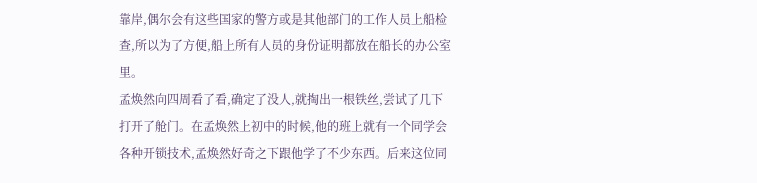靠岸,偶尔会有这些国家的警方或是其他部门的工作人员上船检查,所以为了方便,船上所有人员的身份证明都放在船长的办公室里。
孟焕然向四周看了看,确定了没人,就掏出一根铁丝,尝试了几下打开了舱门。在孟焕然上初中的时候,他的班上就有一个同学会各种开锁技术,孟焕然好奇之下跟他学了不少东西。后来这位同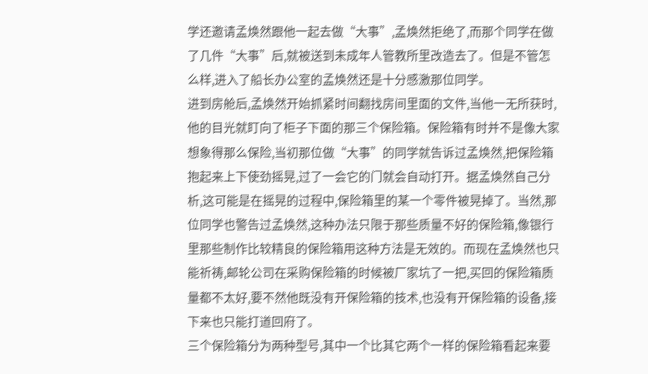学还邀请孟焕然跟他一起去做“大事”,孟焕然拒绝了,而那个同学在做了几件“大事”后,就被送到未成年人管教所里改造去了。但是不管怎么样,进入了船长办公室的孟焕然还是十分感激那位同学。
进到房舱后,孟焕然开始抓紧时间翻找房间里面的文件,当他一无所获时,他的目光就盯向了柜子下面的那三个保险箱。保险箱有时并不是像大家想象得那么保险,当初那位做“大事”的同学就告诉过孟焕然,把保险箱抱起来上下使劲摇晃,过了一会它的门就会自动打开。据孟焕然自己分析,这可能是在摇晃的过程中,保险箱里的某一个零件被晃掉了。当然,那位同学也警告过孟焕然,这种办法只限于那些质量不好的保险箱,像银行里那些制作比较精良的保险箱用这种方法是无效的。而现在孟焕然也只能祈祷,邮轮公司在采购保险箱的时候被厂家坑了一把,买回的保险箱质量都不太好,要不然他既没有开保险箱的技术,也没有开保险箱的设备,接下来也只能打道回府了。
三个保险箱分为两种型号,其中一个比其它两个一样的保险箱看起来要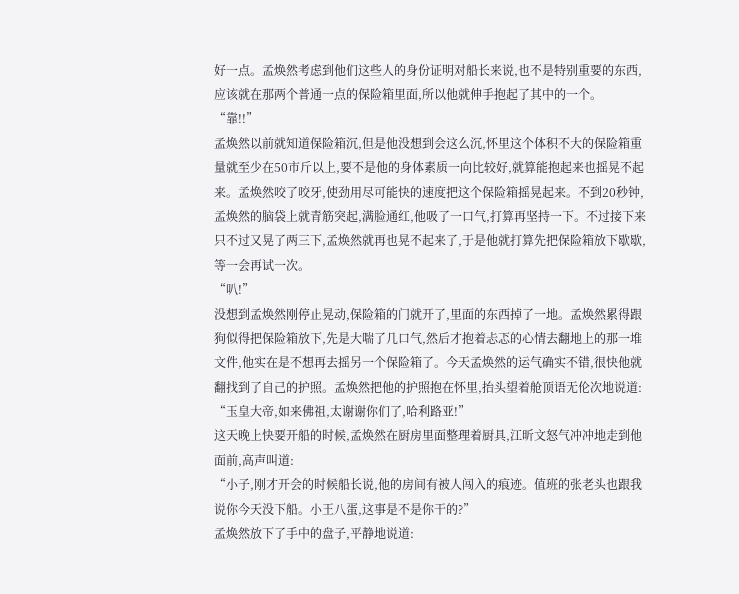好一点。孟焕然考虑到他们这些人的身份证明对船长来说,也不是特别重要的东西,应该就在那两个普通一点的保险箱里面,所以他就伸手抱起了其中的一个。
“靠!!”
孟焕然以前就知道保险箱沉,但是他没想到会这么沉,怀里这个体积不大的保险箱重量就至少在50市斤以上,要不是他的身体素质一向比较好,就算能抱起来也摇晃不起来。孟焕然咬了咬牙,使劲用尽可能快的速度把这个保险箱摇晃起来。不到20秒钟,孟焕然的脑袋上就青筋突起,满脸通红,他吸了一口气,打算再坚持一下。不过接下来只不过又晃了两三下,孟焕然就再也晃不起来了,于是他就打算先把保险箱放下歇歇,等一会再试一次。
“叭!”
没想到孟焕然刚停止晃动,保险箱的门就开了,里面的东西掉了一地。孟焕然累得跟狗似得把保险箱放下,先是大喘了几口气,然后才抱着忐忑的心情去翻地上的那一堆文件,他实在是不想再去摇另一个保险箱了。今天孟焕然的运气确实不错,很快他就翻找到了自己的护照。孟焕然把他的护照抱在怀里,抬头望着舱顶语无伦次地说道:
“玉皇大帝,如来佛祖,太谢谢你们了,哈利路亚!”
这天晚上快要开船的时候,孟焕然在厨房里面整理着厨具,江昕文怒气冲冲地走到他面前,高声叫道:
“小子,刚才开会的时候船长说,他的房间有被人闯入的痕迹。值班的张老头也跟我说你今天没下船。小王八蛋,这事是不是你干的?”
孟焕然放下了手中的盘子,平静地说道: